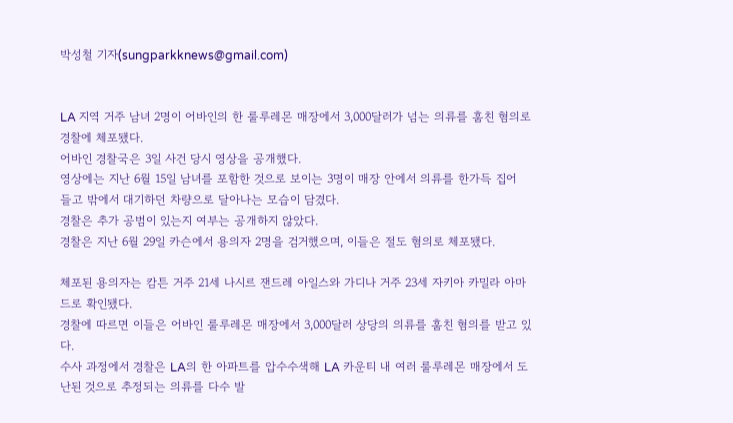박성철 기자(sungparkknews@gmail.com)


LA 지역 거주 남녀 2명이 어바인의 한 룰루레몬 매장에서 3,000달러가 넘는 의류를 훔친 혐의로 경찰에 체포됐다.
어바인 경찰국은 3일 사건 당시 영상을 공개했다.
영상에는 지난 6월 15일 남녀를 포함한 것으로 보이는 3명이 매장 안에서 의류를 한가득 집어 들고 밖에서 대기하던 차량으로 달아나는 모습이 담겼다.
경찰은 추가 공범이 있는지 여부는 공개하지 않았다.
경찰은 지난 6월 29일 카슨에서 용의자 2명을 검거했으며, 이들은 절도 혐의로 체포됐다.

체포된 용의자는 캄튼 거주 21세 나시르 잰드레 아일스와 가디나 거주 23세 자키아 카밀라 아마드로 확인됐다.
경찰에 따르면 이들은 어바인 룰루레몬 매장에서 3,000달러 상당의 의류를 훔친 혐의를 받고 있다.
수사 과정에서 경찰은 LA의 한 아파트를 압수수색해 LA 카운티 내 여러 룰루레몬 매장에서 도난된 것으로 추정되는 의류를 다수 발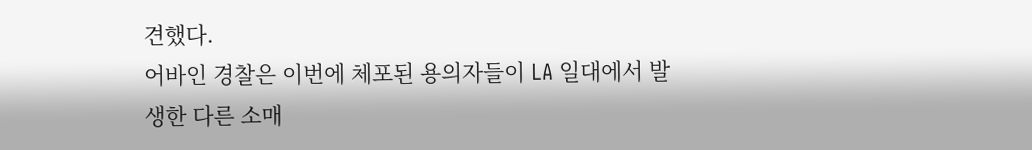견했다.
어바인 경찰은 이번에 체포된 용의자들이 LA 일대에서 발생한 다른 소매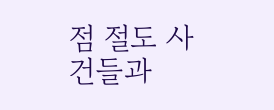점 절도 사건들과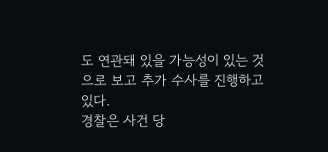도 연관돼 있을 가능성이 있는 것으로 보고 추가 수사를 진행하고 있다.
경찰은 사건 당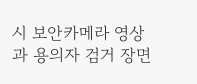시 보안카메라 영상과 용의자 검거 장면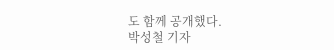도 함께 공개했다.
박성철 기자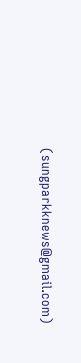(sungparkknews@gmail.com)